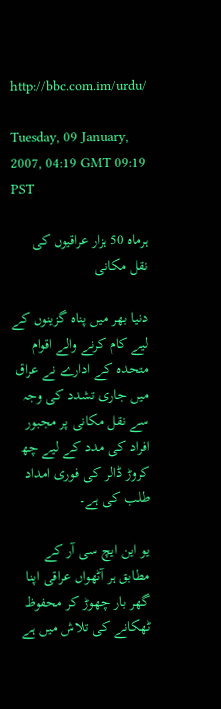http://bbc.com.im/urdu/

Tuesday, 09 January, 2007, 04:19 GMT 09:19 PST

ہرماہ 50 ہزار عراقیوں کی نقل مکانی

دنیا بھر میں پناہ گزینوں کے لیے کام کرنے والے اقوام متحدہ کے ادارے نے عراق میں جاری تشدد کی وجہ سے نقل مکانی پر مجبور افراد کی مدد کے لیے چھ کروڑ ڈالر کی فوری امداد طلب کی ہے۔

یو این ایچ سی آر کے مطابق ہر آٹھواں عراقی اپنا گھر بار چھوڑ کر محفوظ ٹھکانے کی تلاش میں ہے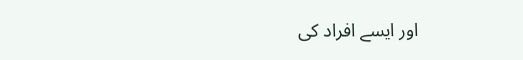اور ایسے افراد کی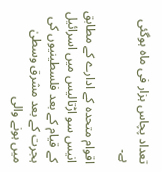تعداد پچاس ہزار فی ماہ ہوگئی ہے۔

اقوام متحدہ کے ادارے کے مطابق انیس سو اڑتالیس میں اسرائیل کے قیام کے بعد فلسطینیوں کی ہجرت کے بعد مشرق وسطیٰ میں ہونے والی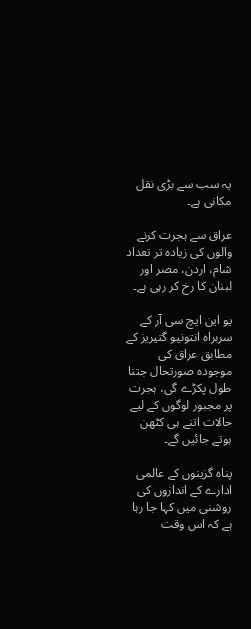یہ سب سے بڑی نقل مکانی ہے۔

عراق سے ہجرت کرنے والوں کی زیادہ تر تعداد شام، اردن، مصر اور لبنان کا رخ کر رہی ہے۔

یو این ایچ سی آر کے سربراہ انتونیو گتیریز کے مطابق عراق کی موجودہ صورتحال جتنا طول پکڑے گی، ہجرت پر مجبور لوگوں کے لیے حالات اتنے ہی کٹھن ہوتے جائیں گے۔

پناہ گزینوں کے عالمی ادارے کے اندازوں کی روشنی میں کہا جا رہا ہے کہ اس وقت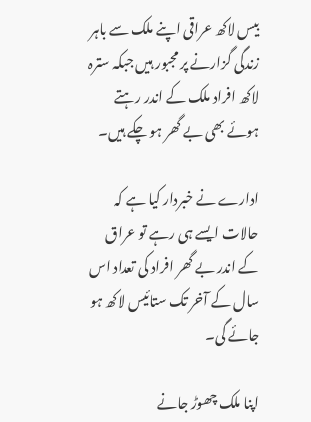بیس لاکھ عراقی اپنے ملک سے باہر زندگی گزارنے پر مجبور ہیں جبکہ سترہ لاکھ افراد ملک کے اندر رہتے ہوئے بھی بے گھر ہو چکے ہیں۔

ادارے نے خبردار کیا ہے کہ حالات ایسے ہی رہے تو عراق کے اندر بے گھر افراد کی تعداد اس سال کے آخر تک ستائیس لاکھ ہو جائے گی۔

اپنا ملک چھوڑ جانے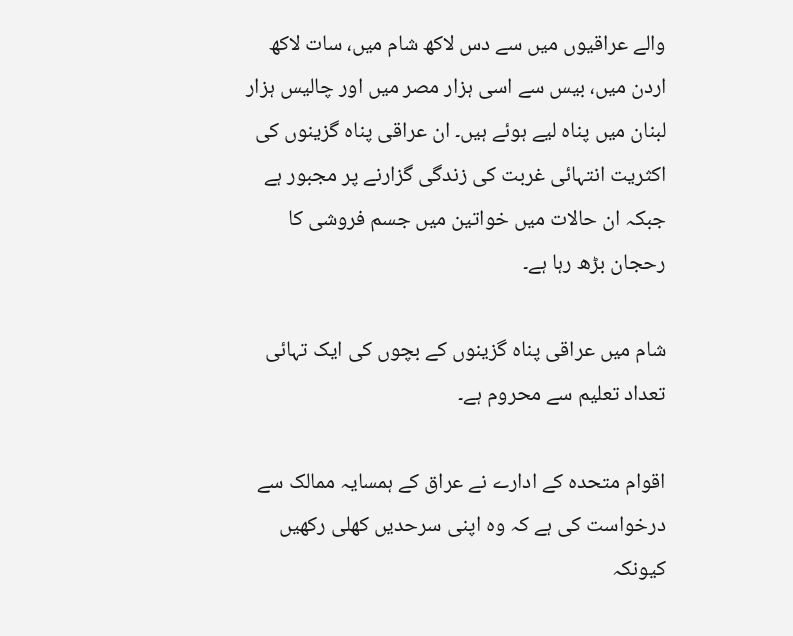والے عراقیوں میں سے دس لاکھ شام میں، سات لاکھ اردن میں، بیس سے اسی ہزار مصر میں اور چالیس ہزار لبنان میں پناہ لیے ہوئے ہیں۔ ان عراقی پناہ گزینوں کی اکثریت انتہائی غربت کی زندگی گزارنے پر مجبور ہے جبکہ ان حالات میں خواتین میں جسم فروشی کا رحجان بڑھ رہا ہے۔

شام میں عراقی پناہ گزینوں کے بچوں کی ایک تہائی تعداد تعلیم سے محروم ہے۔

اقوام متحدہ کے ادارے نے عراق کے ہمسایہ ممالک سے درخواست کی ہے کہ وہ اپنی سرحدیں کھلی رکھیں کیونکہ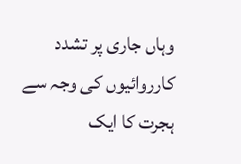وہاں جاری پر تشدد کارروائیوں کی وجہ سے ہجرت کا ایک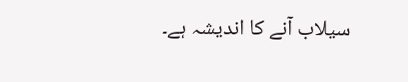سیلاب آنے کا اندیشہ ہے۔